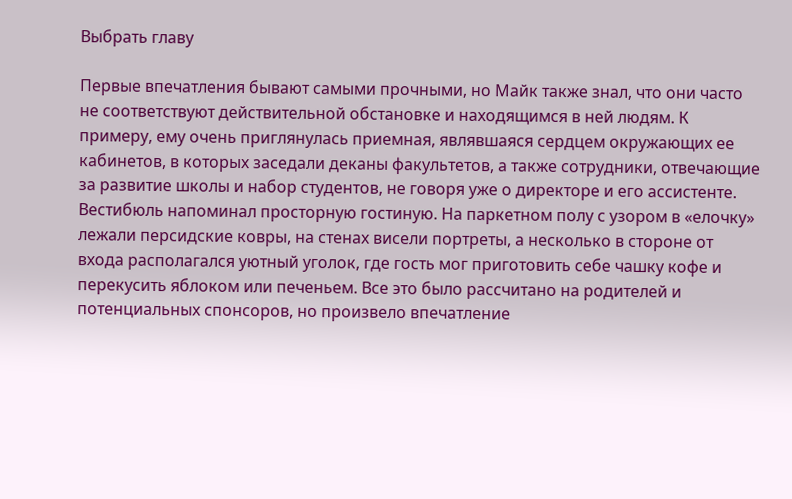Выбрать главу

Первые впечатления бывают самыми прочными, но Майк также знал, что они часто не соответствуют действительной обстановке и находящимся в ней людям. К примеру, ему очень приглянулась приемная, являвшаяся сердцем окружающих ее кабинетов, в которых заседали деканы факультетов, а также сотрудники, отвечающие за развитие школы и набор студентов, не говоря уже о директоре и его ассистенте. Вестибюль напоминал просторную гостиную. На паркетном полу с узором в «елочку» лежали персидские ковры, на стенах висели портреты, а несколько в стороне от входа располагался уютный уголок, где гость мог приготовить себе чашку кофе и перекусить яблоком или печеньем. Все это было рассчитано на родителей и потенциальных спонсоров, но произвело впечатление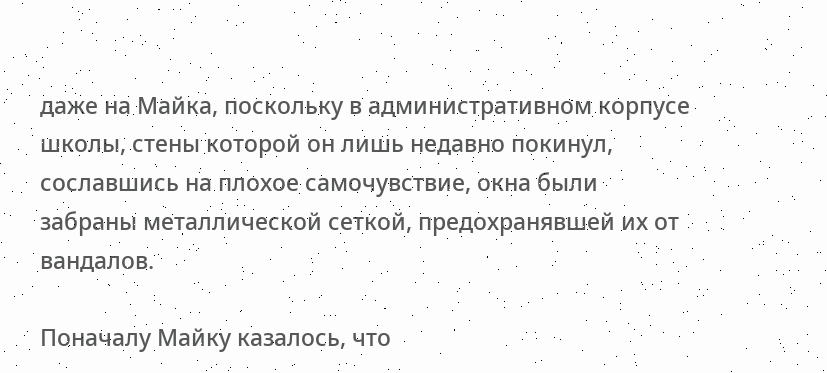даже на Майка, поскольку в административном корпусе школы, стены которой он лишь недавно покинул, сославшись на плохое самочувствие, окна были забраны металлической сеткой, предохранявшей их от вандалов.

Поначалу Майку казалось, что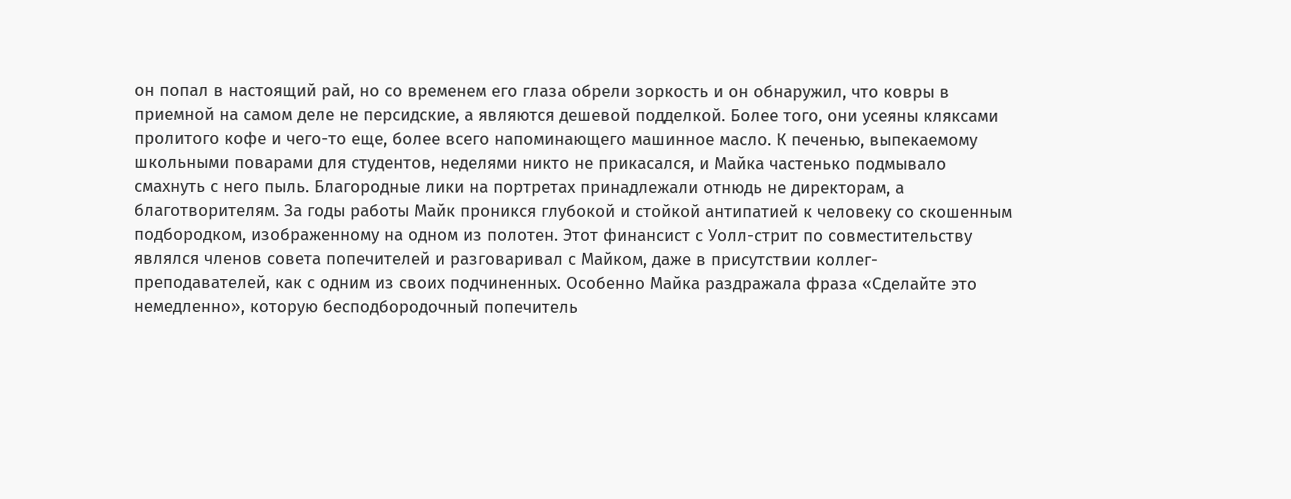он попал в настоящий рай, но со временем его глаза обрели зоркость и он обнаружил, что ковры в приемной на самом деле не персидские, а являются дешевой подделкой. Более того, они усеяны кляксами пролитого кофе и чего-то еще, более всего напоминающего машинное масло. К печенью, выпекаемому школьными поварами для студентов, неделями никто не прикасался, и Майка частенько подмывало смахнуть с него пыль. Благородные лики на портретах принадлежали отнюдь не директорам, а благотворителям. За годы работы Майк проникся глубокой и стойкой антипатией к человеку со скошенным подбородком, изображенному на одном из полотен. Этот финансист с Уолл-стрит по совместительству являлся членов совета попечителей и разговаривал с Майком, даже в присутствии коллег-преподавателей, как с одним из своих подчиненных. Особенно Майка раздражала фраза «Сделайте это немедленно», которую бесподбородочный попечитель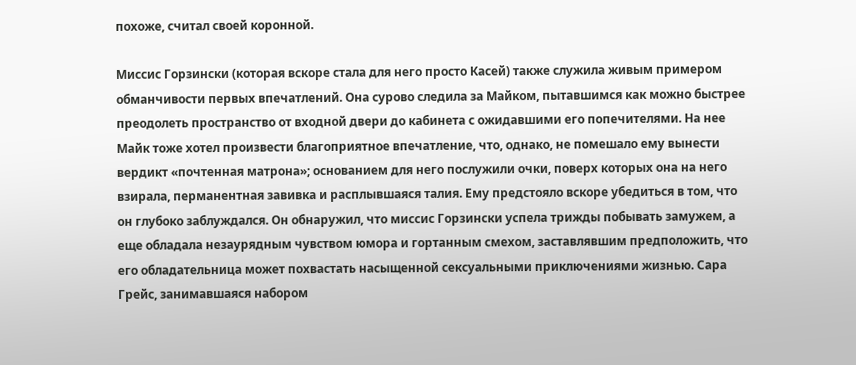похоже, считал своей коронной.

Миссис Горзински (которая вскоре стала для него просто Касей) также служила живым примером обманчивости первых впечатлений. Она сурово следила за Майком, пытавшимся как можно быстрее преодолеть пространство от входной двери до кабинета с ожидавшими его попечителями. На нее Майк тоже хотел произвести благоприятное впечатление, что, однако, не помешало ему вынести вердикт «почтенная матрона»; основанием для него послужили очки, поверх которых она на него взирала, перманентная завивка и расплывшаяся талия. Ему предстояло вскоре убедиться в том, что он глубоко заблуждался. Он обнаружил, что миссис Горзински успела трижды побывать замужем, а еще обладала незаурядным чувством юмора и гортанным смехом, заставлявшим предположить, что его обладательница может похвастать насыщенной сексуальными приключениями жизнью. Сара Грейс, занимавшаяся набором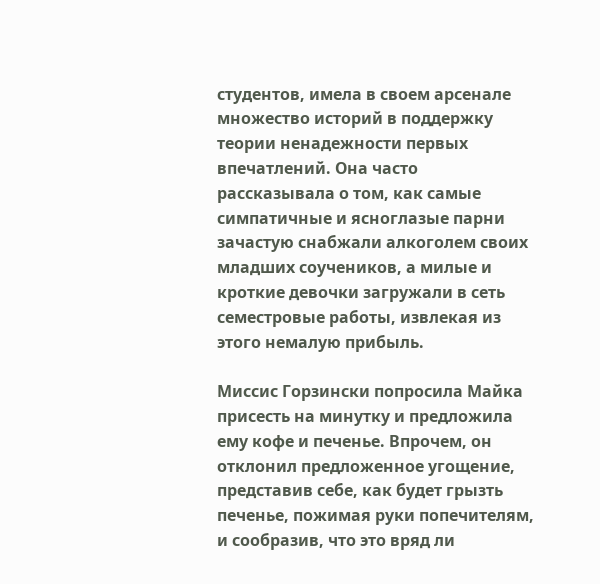студентов, имела в своем арсенале множество историй в поддержку теории ненадежности первых впечатлений. Она часто рассказывала о том, как самые симпатичные и ясноглазые парни зачастую снабжали алкоголем своих младших соучеников, а милые и кроткие девочки загружали в сеть семестровые работы, извлекая из этого немалую прибыль.

Миссис Горзински попросила Майка присесть на минутку и предложила ему кофе и печенье. Впрочем, он отклонил предложенное угощение, представив себе, как будет грызть печенье, пожимая руки попечителям, и сообразив, что это вряд ли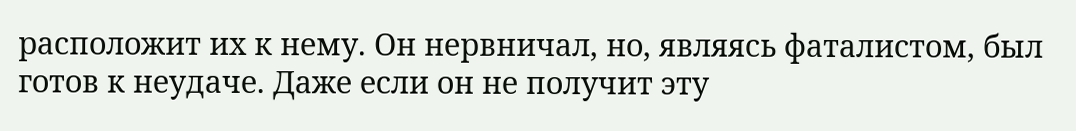расположит их к нему. Он нервничал, но, являясь фаталистом, был готов к неудаче. Даже если он не получит эту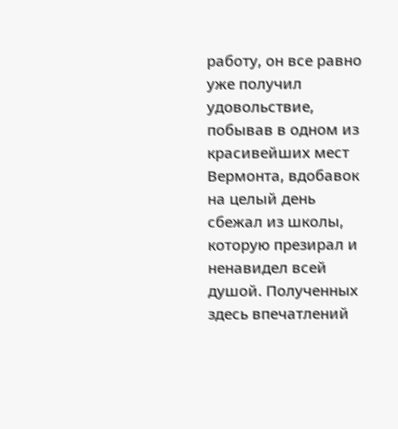работу, он все равно уже получил удовольствие, побывав в одном из красивейших мест Вермонта, вдобавок на целый день сбежал из школы, которую презирал и ненавидел всей душой. Полученных здесь впечатлений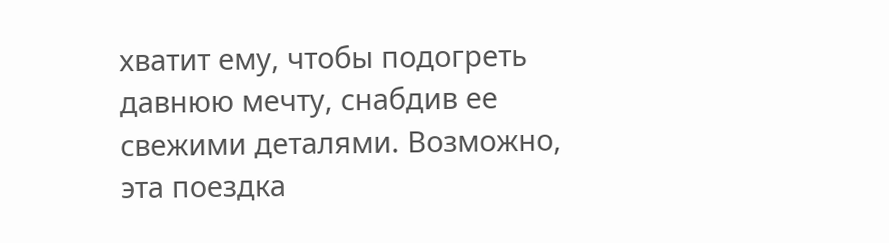хватит ему, чтобы подогреть давнюю мечту, снабдив ее свежими деталями. Возможно, эта поездка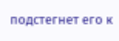подстегнет его к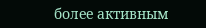более активным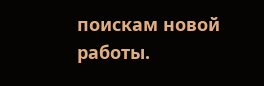поискам новой работы.